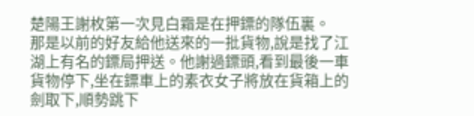楚陽王謝枚第一次見白霜是在押鏢的隊伍裏。
那是以前的好友給他送來的一批貨物,說是找了江湖上有名的鏢局押送。他謝過鏢頭,看到最後一車貨物停下,坐在鏢車上的素衣女子將放在貨箱上的劍取下,順勢跳下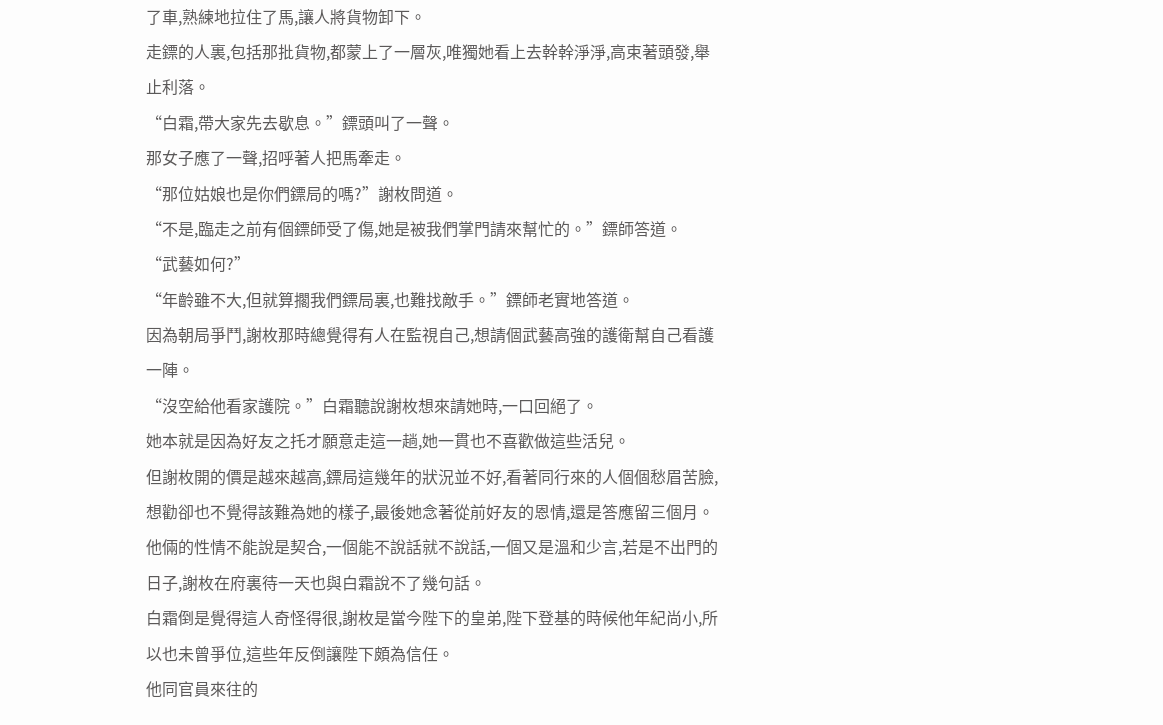了車,熟練地拉住了馬,讓人將貨物卸下。
走鏢的人裏,包括那批貨物,都蒙上了一層灰,唯獨她看上去幹幹淨淨,高束著頭發,舉止利落。
“白霜,帶大家先去歇息。”鏢頭叫了一聲。
那女子應了一聲,招呼著人把馬牽走。
“那位姑娘也是你們鏢局的嗎?”謝枚問道。
“不是,臨走之前有個鏢師受了傷,她是被我們掌門請來幫忙的。”鏢師答道。
“武藝如何?”
“年齡雖不大,但就算擱我們鏢局裏,也難找敵手。”鏢師老實地答道。
因為朝局爭鬥,謝枚那時總覺得有人在監視自己,想請個武藝高強的護衛幫自己看護一陣。
“沒空給他看家護院。”白霜聽說謝枚想來請她時,一口回絕了。
她本就是因為好友之托才願意走這一趟,她一貫也不喜歡做這些活兒。
但謝枚開的價是越來越高,鏢局這幾年的狀況並不好,看著同行來的人個個愁眉苦臉,想勸卻也不覺得該難為她的樣子,最後她念著從前好友的恩情,還是答應留三個月。
他倆的性情不能說是契合,一個能不說話就不說話,一個又是溫和少言,若是不出門的日子,謝枚在府裏待一天也與白霜說不了幾句話。
白霜倒是覺得這人奇怪得很,謝枚是當今陛下的皇弟,陛下登基的時候他年紀尚小,所以也未曾爭位,這些年反倒讓陛下頗為信任。
他同官員來往的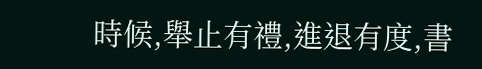時候,舉止有禮,進退有度,書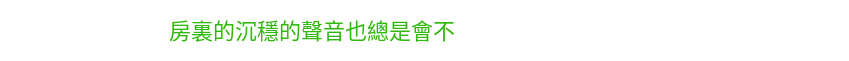房裏的沉穩的聲音也總是會不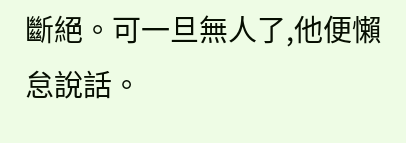斷絕。可一旦無人了,他便懶怠說話。